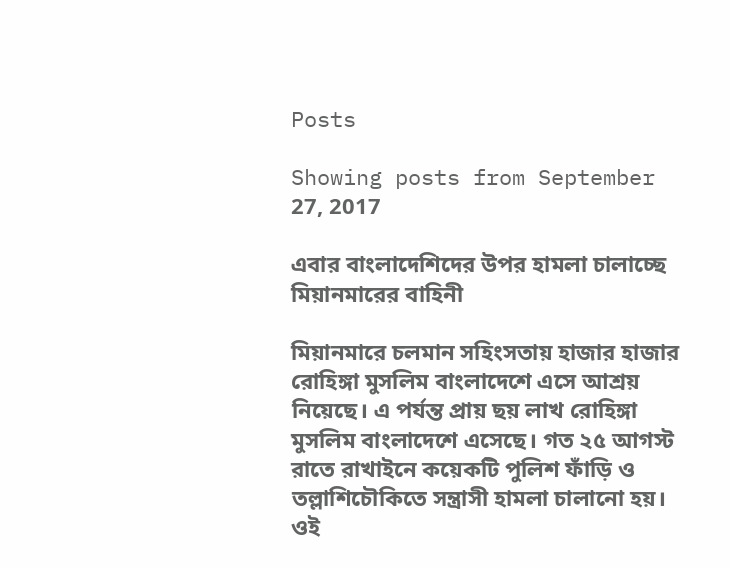Posts

Showing posts from September 27, 2017

এবার বাংলাদেশিদের উপর হামলা চালাচ্ছে মিয়ানমারের বাহিনী

মিয়ানমারে চলমান সহিংসতায় হাজার হাজার রোহিঙ্গা মুসলিম বাংলাদেশে এসে আশ্রয় নিয়েছে। এ পর্যন্ত প্রায় ছয় লাখ রোহিঙ্গা মুসলিম বাংলাদেশে এসেছে। গত ২৫ আগস্ট রাতে রাখাইনে কয়েকটি পুলিশ ফাঁড়ি ও তল্লাশিচৌকিতে সন্ত্রাসী হামলা চালানো হয়। ওই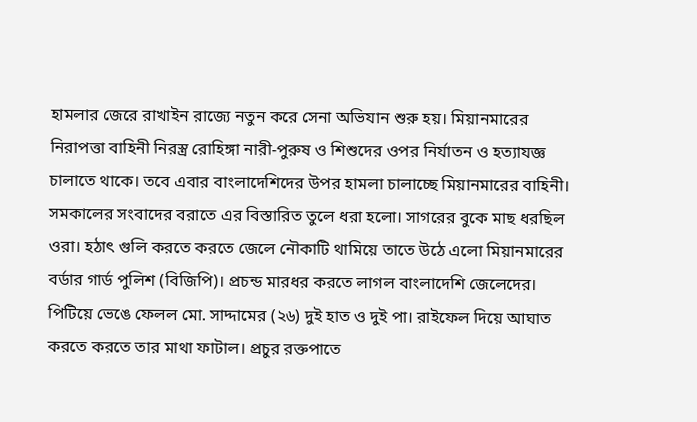হামলার জেরে রাখাইন রাজ্যে নতুন করে সেনা অভিযান শুরু হয়। মিয়ানমারের নিরাপত্তা বাহিনী নিরস্ত্র রোহিঙ্গা নারী-পুরুষ ও শিশুদের ওপর নির্যাতন ও হত্যাযজ্ঞ চালাতে থাকে। তবে এবার বাংলাদেশিদের উপর হামলা চালাচ্ছে মিয়ানমারের বাহিনী। সমকালের সংবাদের বরাতে এর বিস্তারিত তুলে ধরা হলো। সাগরের বুকে মাছ ধরছিল ওরা। হঠাৎ গুলি করতে করতে জেলে নৌকাটি থামিয়ে তাতে উঠে এলো মিয়ানমারের বর্ডার গার্ড পুলিশ (বিজিপি)। প্রচন্ড মারধর করতে লাগল বাংলাদেশি জেলেদের। পিটিয়ে ভেঙে ফেলল মো. সাদ্দামের (২৬) দুই হাত ও দুই পা। রাইফেল দিয়ে আঘাত করতে করতে তার মাথা ফাটাল। প্রচুর রক্তপাতে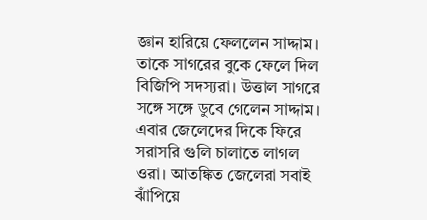জ্ঞান হারিয়ে ফেললেন সাদ্দাম। তাকে সাগরের বুকে ফেলে দিল বিজিপি সদস্যরা। উত্তাল সাগরে সঙ্গে সঙ্গে ডুবে গেলেন সাদ্দাম। এবার জেলেদের দিকে ফিরে সরাসরি গুলি চালাতে লাগল ওরা। আতঙ্কিত জেলেরা সবাই ঝাঁপিয়ে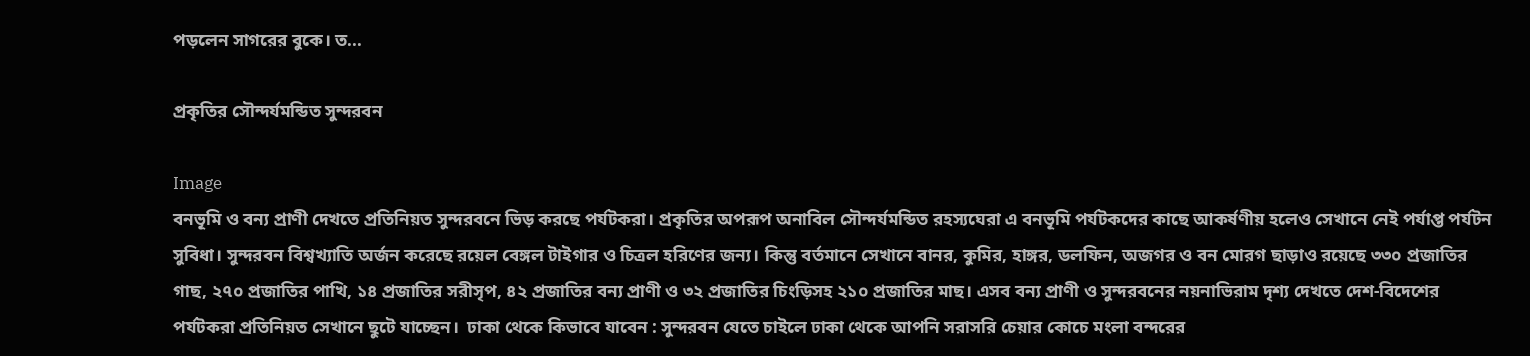পড়লেন সাগরের বুকে। ত...

প্রকৃতির সৌন্দর্যমন্ডিত সুন্দরবন

Image
বনভূমি ও বন্য প্রাণী দেখতে প্রতিনিয়ত সুন্দরবনে ভিড় করছে পর্যটকরা। প্রকৃতির অপরূপ অনাবিল সৌন্দর্যমন্ডিত রহস্যঘেরা এ বনভূমি পর্যটকদের কাছে আকর্ষণীয় হলেও সেখানে নেই পর্যাপ্ত পর্যটন সুবিধা। সুন্দরবন বিশ্বখ্যাতি অর্জন করেছে রয়েল বেঙ্গল টাইগার ও চিত্রল হরিণের জন্য। কিন্তু বর্তমানে সেখানে বানর, কুমির, হাঙ্গর, ডলফিন, অজগর ও বন মোরগ ছাড়াও রয়েছে ৩৩০ প্রজাতির গাছ, ২৭০ প্রজাতির পাখি, ১৪ প্রজাতির সরীসৃপ, ৪২ প্রজাতির বন্য প্রাণী ও ৩২ প্রজাতির চিংড়িসহ ২১০ প্রজাতির মাছ। এসব বন্য প্রাণী ও সুন্দরবনের নয়নাভিরাম দৃশ্য দেখতে দেশ-বিদেশের পর্যটকরা প্রতিনিয়ত সেখানে ছুটে যাচ্ছেন।  ঢাকা থেকে কিভাবে যাবেন : সুন্দরবন যেতে চাইলে ঢাকা থেকে আপনি সরাসরি চেয়ার কোচে মংলা বন্দরের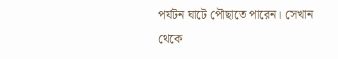পর্যটন ঘাটে পৌছাতে পারেন। সেখান থেকে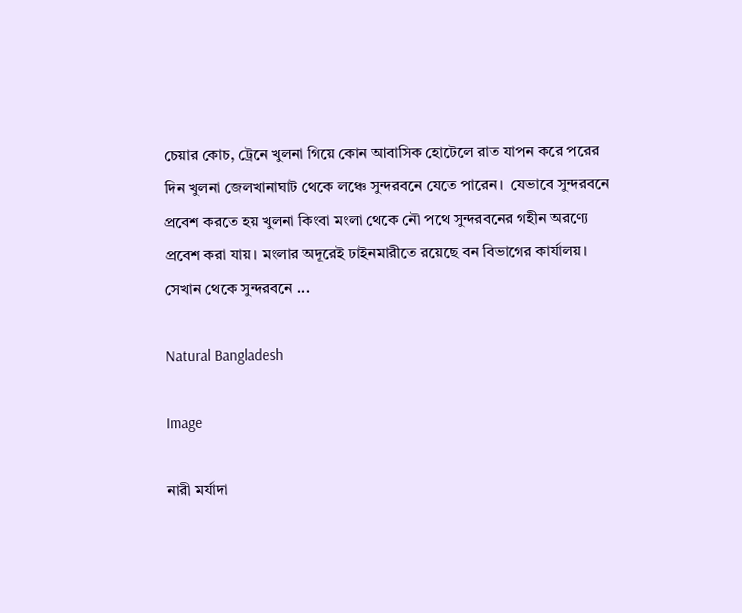চেয়ার কোচ, ট্রেনে খুলনা গিয়ে কোন আবাসিক হোটেলে রাত যাপন করে পরের দিন খুলনা জেলখানাঘাট থেকে লঞ্চে সুন্দরবনে যেতে পারেন।  যেভাবে সুন্দরবনে প্রবেশ করতে হয় খুলনা কিংবা মংলা থেকে নৌ পথে সুন্দরবনের গহীন অরণ্যে প্রবেশ করা যায়। মংলার অদূরেই ঢাইনমারীতে রয়েছে বন বিভাগের কার্যালয়। সেখান থেকে সুন্দরবনে ...

Natural Bangladesh

Image

নারী মর্যাদা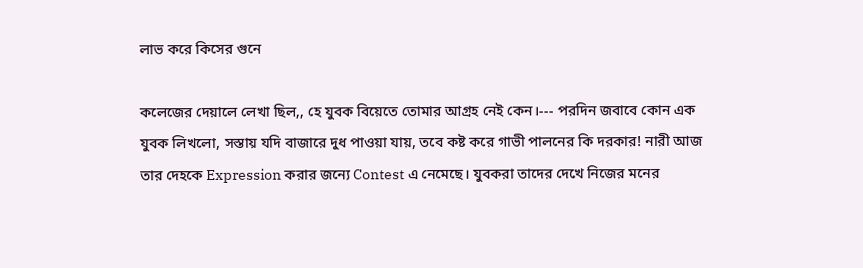লাভ করে কিসের গুনে

কলেজের দেয়ালে লেখা ছিল,, হে যুবক বিয়েতে তোমার আগ্রহ নেই কেন।--- পরদিন জবাবে কোন এক যুবক লিখলো, সস্তায় যদি বাজারে দুধ পাওয়া যায়, তবে কষ্ট করে গাভী পালনের কি দরকার! নারী আজ তার দেহকে Expression করার জন্যে Contest এ নেমেছে। যুবকরা তাদের দেখে নিজের মনের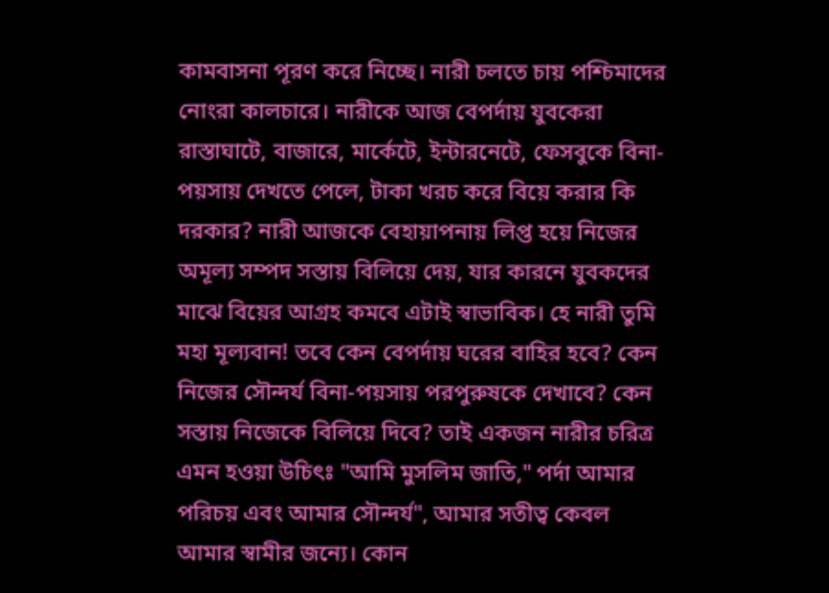কামবাসনা পূরণ করে নিচ্ছে। নারী চলতে চায় পশ্চিমাদের নোংরা কালচারে। নারীকে আজ বেপর্দায় যুবকেরা রাস্তাঘাটে, বাজারে, মার্কেটে, ইন্টারনেটে, ফেসবুকে বিনা-পয়সায় দেখতে পেলে, টাকা খরচ করে বিয়ে করার কি দরকার? নারী আজকে বেহায়াপনায় লিপ্ত হয়ে নিজের অমূল্য সম্পদ সস্তায় বিলিয়ে দেয়, যার কারনে যুবকদের মাঝে বিয়ের আগ্রহ কমবে এটাই স্বাভাবিক। হে নারী তুমি মহা মূল্যবান! তবে কেন বেপর্দায় ঘরের বাহির হবে? কেন নিজের সৌন্দর্য বিনা-পয়সায় পরপুরুষকে দেখাবে? কেন সস্তায় নিজেকে বিলিয়ে দিবে? তাই একজন নারীর চরিত্র এমন হওয়া উচিৎঃ "আমি মুসলিম জাতি," পর্দা আমার পরিচয় এবং আমার সৌন্দর্য", আমার সতীত্ব কেবল আমার স্বামীর জন্যে। কোন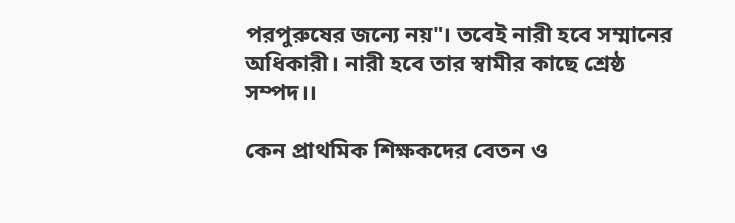পরপুরুষের জন্যে নয়"। তবেই নারী হবে সম্মানের অধিকারী। নারী হবে তার স্বামীর কাছে শ্রেষ্ঠ সম্পদ।।

কেন প্রাথমিক শিক্ষকদের বেতন ও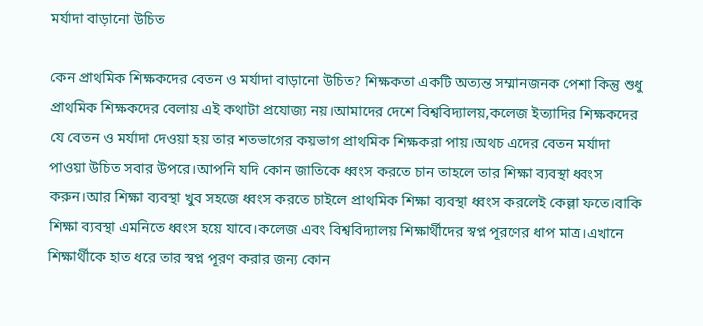মর্যাদা বাড়ানো উচিত

কেন প্রাথমিক শিক্ষকদের বেতন ও মর্যাদা বাড়ানো উচিত? শিক্ষকতা একটি অত্যন্ত সম্মানজনক পেশা কিন্তু শুধু প্রাথমিক শিক্ষকদের বেলায় এই কথাটা প্রযোজ্য নয়।আমাদের দেশে বিশ্ববিদ্যালয়,কলেজ ইত্যাদির শিক্ষকদের যে বেতন ও মর্যাদা দেওয়া হয় তার শতভাগের কয়ভাগ প্রাথমিক শিক্ষকরা পায়।অথচ এদের বেতন মর্যাদা পাওয়া উচিত সবার উপরে।আপনি যদি কোন জাতিকে ধ্বংস করতে চান তাহলে তার শিক্ষা ব্যবস্থা ধ্বংস করুন।আর শিক্ষা ব্যবস্থা খুব সহজে ধ্বংস করতে চাইলে প্রাথমিক শিক্ষা ব্যবস্থা ধ্বংস করলেই কেল্লা ফতে।বাকি শিক্ষা ব্যবস্থা এমনিতে ধ্বংস হয়ে যাবে।কলেজ এবং বিশ্ববিদ্যালয় শিক্ষার্থীদের স্বপ্ন পূরণের ধাপ মাত্র।এখানে শিক্ষার্থীকে হাত ধরে তার স্বপ্ন পূরণ করার জন্য কোন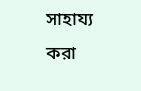সাহায্য করা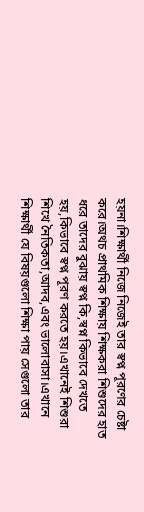হয়না।শিক্ষার্থী নিজে নিজেই তার স্বপ্ন পূরণের চেষ্টা করে।অথচ প্রাথমিক শিক্ষায় শিক্ষকরা শিশুদের হাত ধরে তাদের বুঝায় স্বপ্ন কি,স্বপ্ন কিভাবে দেখতে হয়,কিভাবে স্বপ্ন পূরণ করতে হয়।এখানেই শিশুরা শিখে নৈতিকতা,আদব,এবং ভালোবাসা।এখানে শিক্ষার্থী যে বিষয়গুলো শিক্ষা পায় সেগুলো তার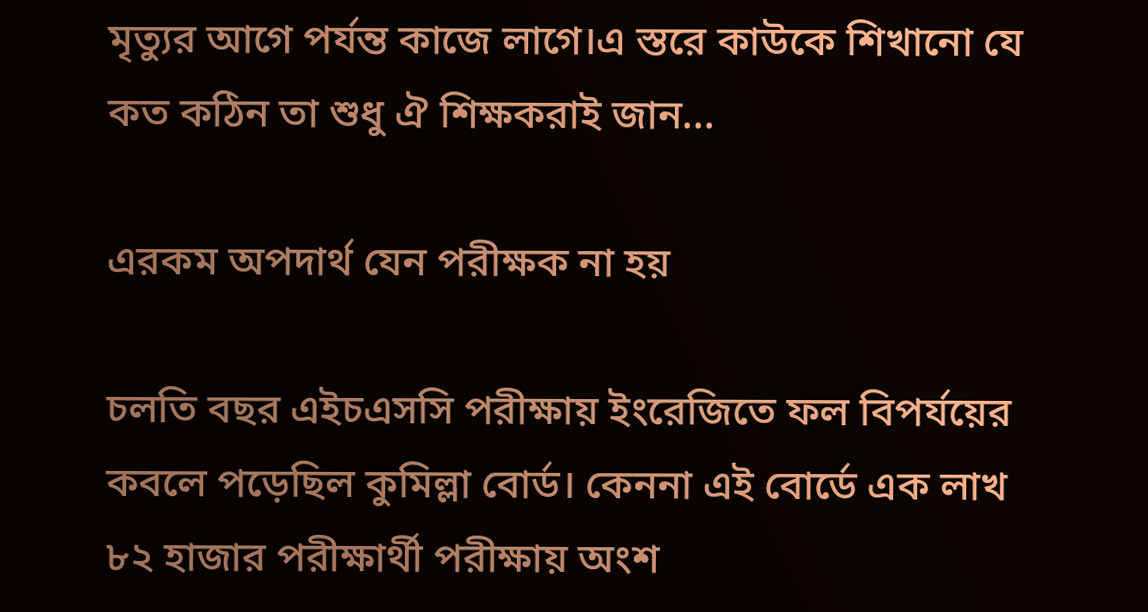মৃত্যুর আগে পর্যন্ত কাজে লাগে।এ স্তরে কাউকে শিখানো যে কত কঠিন তা শুধু ঐ শিক্ষকরাই জান...

এরকম অপদার্থ যেন পরীক্ষক না হয়

চলতি বছর এইচএসসি পরীক্ষায় ইংরেজিতে ফল বিপর্যয়ের কবলে পড়েছিল কুমিল্লা বোর্ড। কেননা এই বোর্ডে এক লাখ ৮২ হাজার পরীক্ষার্থী পরীক্ষায় অংশ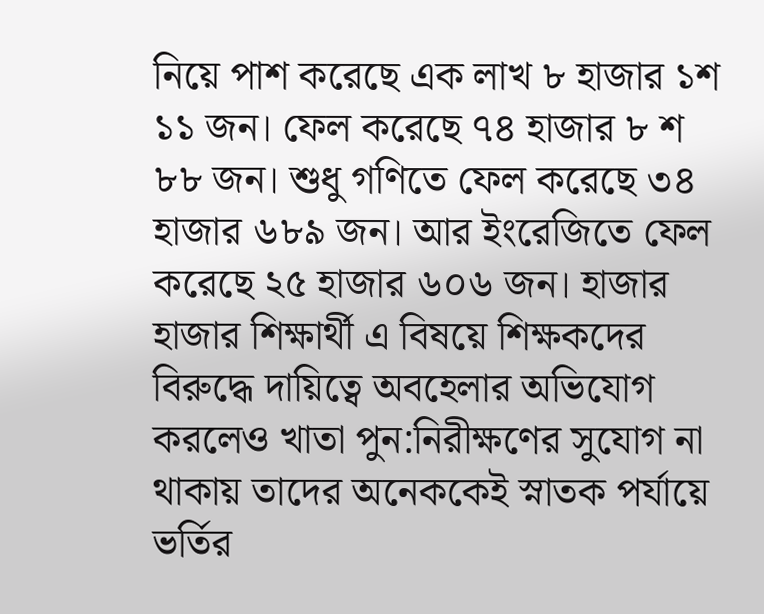নিয়ে পাশ করেছে এক লাখ ৮ হাজার ১শ ১১ জন। ফেল করেছে ৭৪ হাজার ৮ শ ৮৮ জন। শুধু গণিতে ফেল করেছে ৩৪ হাজার ৬৮৯ জন। আর ইংরেজিতে ফেল করেছে ২৫ হাজার ৬০৬ জন। হাজার হাজার শিক্ষার্থী এ বিষয়ে শিক্ষকদের বিরুদ্ধে দায়িত্বে অবহেলার অভিযোগ করলেও খাতা পুন:নিরীক্ষণের সুযোগ না থাকায় তাদের অনেককেই স্নাতক পর্যায়ে ভর্তির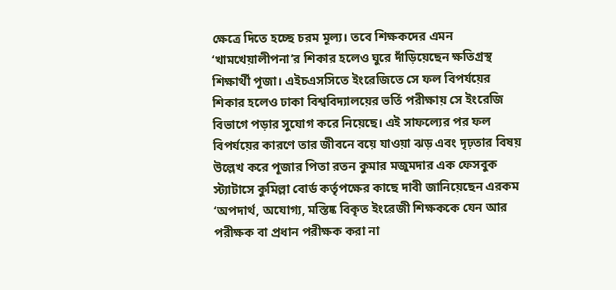ক্ষেত্রে দিতে হচ্ছে চরম মূল্য। তবে শিক্ষকদের এমন ‘খামখেয়ালীপনা’র শিকার হলেও ঘুরে দাঁড়িয়েছেন ক্ষতিগ্রস্থ শিক্ষার্থী পূজা। এইচএসসিতে ইংরেজিতে সে ফল বিপর্যয়ের শিকার হলেও ঢাকা বিশ্ববিদ্যালয়ের ভর্তি পরীক্ষায় সে ইংরেজি বিভাগে পড়ার সুযোগ করে নিয়েছে। এই সাফল্যের পর ফল বিপর্যয়ের কারণে তার জীবনে বয়ে যাওয়া ঝড় এবং দৃঢ়তার বিষয় উল্লেখ করে পূজার পিতা রতন কুমার মজুমদার এক ফেসবুক স্ট্যাটাসে কুমিল্লা বোর্ড কর্তৃপক্ষের কাছে দাবী জানিয়েছেন এরকম ‘অপদার্থ, অযোগ্য, মস্তিষ্ক বিকৃত ইংরেজী শিক্ষককে যেন আর পরীক্ষক বা প্রধান পরীক্ষক করা না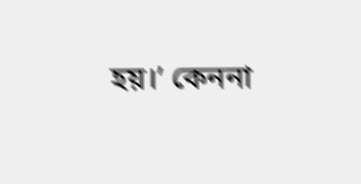হয়।’ কেননা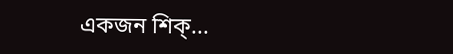একজন শিক্...